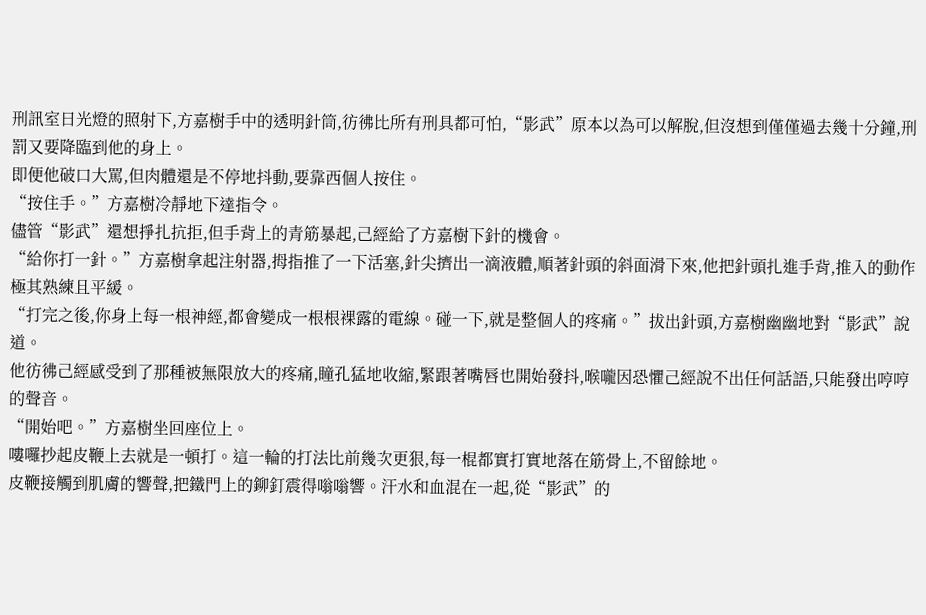刑訊室日光燈的照射下,方嘉樹手中的透明針筒,彷彿比所有刑具都可怕,“影武”原本以為可以解脫,但沒想到僅僅過去幾十分鐘,刑罰又要降臨到他的身上。
即便他破口大罵,但肉體還是不停地抖動,要靠西個人按住。
“按住手。”方嘉樹冷靜地下達指令。
儘管“影武”還想掙扎抗拒,但手背上的青筋暴起,己經給了方嘉樹下針的機會。
“給你打一針。”方嘉樹拿起注射器,拇指推了一下活塞,針尖擠出一滴液體,順著針頭的斜面滑下來,他把針頭扎進手背,推入的動作極其熟練且平緩。
“打完之後,你身上每一根神經,都會變成一根根裸露的電線。碰一下,就是整個人的疼痛。”拔出針頭,方嘉樹幽幽地對“影武”說道。
他彷彿己經感受到了那種被無限放大的疼痛,瞳孔猛地收縮,緊跟著嘴唇也開始發抖,喉嚨因恐懼己經說不出任何話語,只能發出哼哼的聲音。
“開始吧。”方嘉樹坐回座位上。
嘍囉抄起皮鞭上去就是一頓打。這一輪的打法比前幾次更狠,每一棍都實打實地落在筋骨上,不留餘地。
皮鞭接觸到肌膚的響聲,把鐵門上的鉚釘震得嗡嗡響。汗水和血混在一起,從“影武”的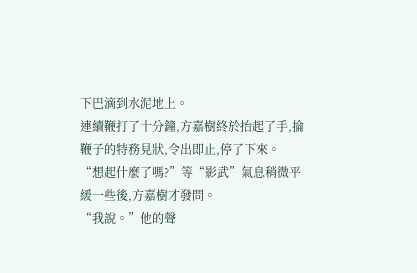下巴滴到水泥地上。
連續鞭打了十分鐘,方嘉樹終於抬起了手,掄鞭子的特務見狀,令出即止,停了下來。
“想起什麼了嗎?”等“影武”氣息稍微平緩一些後,方嘉樹才發問。
“我說。”他的聲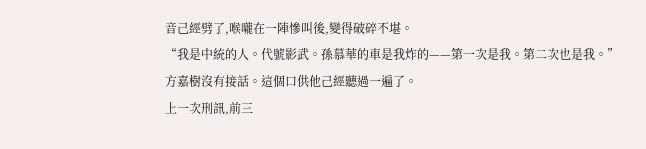音己經劈了,喉嚨在一陣慘叫後,變得破碎不堪。
“我是中統的人。代號影武。孫慕華的車是我炸的——第一次是我。第二次也是我。”
方嘉樹沒有接話。這個口供他己經聽過一遍了。
上一次刑訊,前三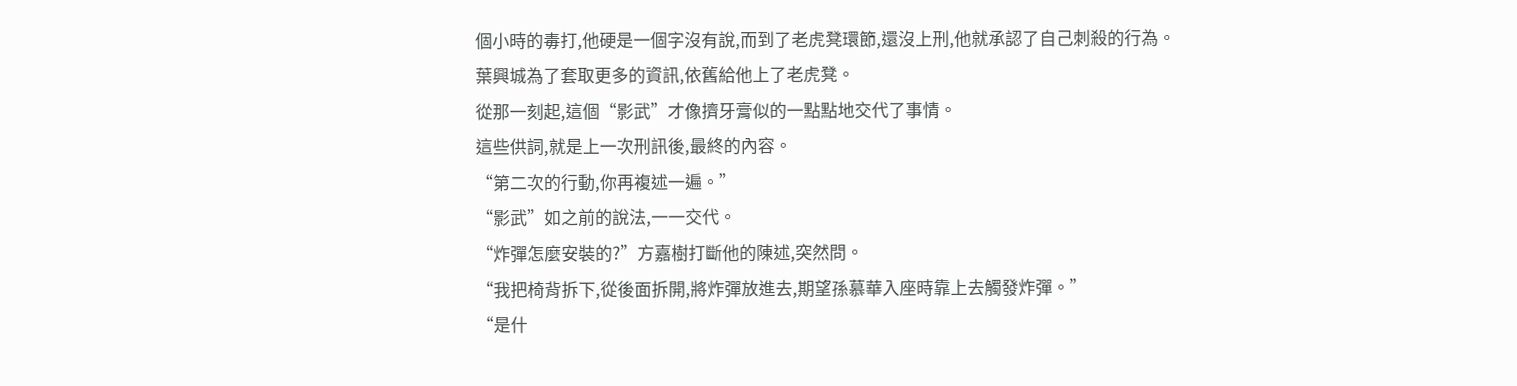個小時的毒打,他硬是一個字沒有說,而到了老虎凳環節,還沒上刑,他就承認了自己刺殺的行為。
葉興城為了套取更多的資訊,依舊給他上了老虎凳。
從那一刻起,這個“影武”才像擠牙膏似的一點點地交代了事情。
這些供詞,就是上一次刑訊後,最終的內容。
“第二次的行動,你再複述一遍。”
“影武”如之前的說法,一一交代。
“炸彈怎麼安裝的?”方嘉樹打斷他的陳述,突然問。
“我把椅背拆下,從後面拆開,將炸彈放進去,期望孫慕華入座時靠上去觸發炸彈。”
“是什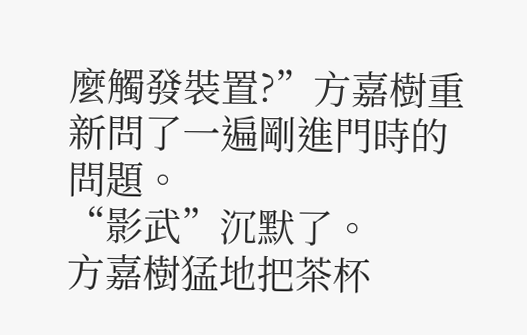麼觸發裝置?”方嘉樹重新問了一遍剛進門時的問題。
“影武”沉默了。
方嘉樹猛地把茶杯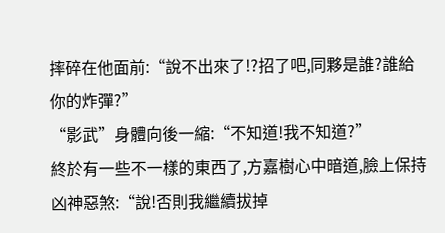摔碎在他面前:“說不出來了!?招了吧,同夥是誰?誰給你的炸彈?”
“影武”身體向後一縮:“不知道!我不知道?”
終於有一些不一樣的東西了,方嘉樹心中暗道,臉上保持凶神惡煞:“說!否則我繼續拔掉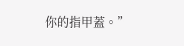你的指甲蓋。”